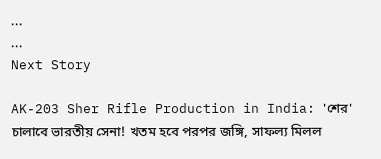...
...
Next Story

AK-203 Sher Rifle Production in India: 'শের' চালাবে ভারতীয় সেনা! খতম হবে পরপর জঙ্গি, সাফল্য মিলল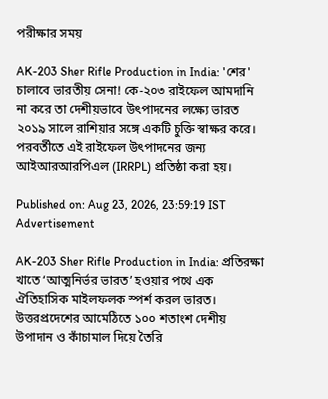পরীক্ষার সময়

AK-203 Sher Rifle Production in India: 'শের' চালাবে ভারতীয় সেনা! কে-২০৩ রাইফেল আমদানি না করে তা দেশীয়ভাবে উৎপাদনের লক্ষ্যে ভারত ২০১৯ সালে রাশিয়ার সঙ্গে একটি চুক্তি স্বাক্ষর করে। পরবর্তীতে এই রাইফেল উৎপাদনের জন্য আইআরআরপিএল (IRRPL) প্রতিষ্ঠা করা হয়।

Published on: Aug 23, 2026, 23:59:19 IST
Advertisement

AK-203 Sher Rifle Production in India: প্রতিরক্ষা খাতে ‘আত্মনির্ভর ভারত’ হওয়ার পথে এক ঐতিহাসিক মাইলফলক স্পর্শ করল ভারত। উত্তরপ্রদেশের আমেঠিতে ১০০ শতাংশ দেশীয় উপাদান ও কাঁচামাল দিয়ে তৈরি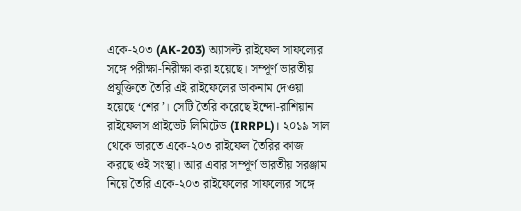একে-২০৩ (AK-203) অ্যাসল্ট রাইফেল সাফল্যের সঙ্গে পরীক্ষা-নিরীক্ষা করা হয়েছে। সম্পূর্ণ ভারতীয় প্রযুক্তিতে তৈরি এই রাইফেলের ডাকনাম দেওয়া হয়েছে ‘শের’। সেটি তৈরি করেছে ইন্দো-রাশিয়ান রাইফেলস প্রাইভেট লিমিটেড (IRRPL)। ২০১৯ সাল থেকে ভারতে একে-২০৩ রাইফেল তৈরির কাজ করছে ওই সংস্থা। আর এবার সম্পূর্ণ ভারতীয় সরঞ্জাম নিয়ে তৈরি একে-২০৩ রাইফেলের সাফল্যের সঙ্গে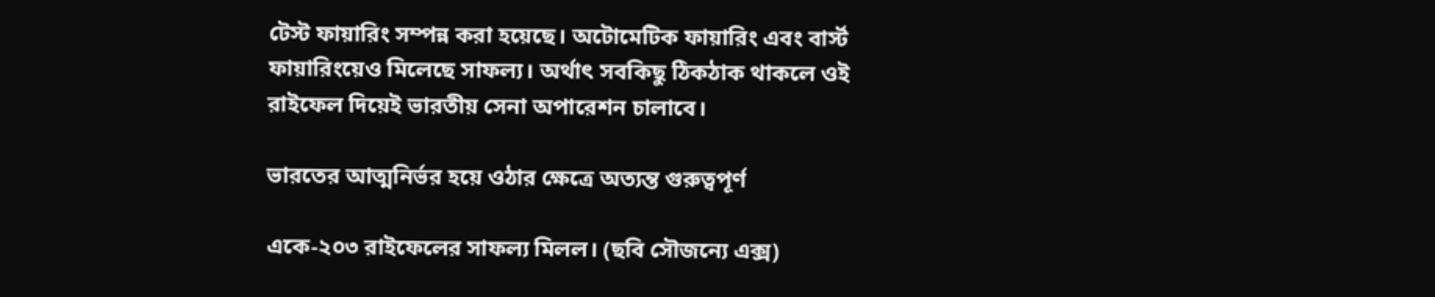টেস্ট ফায়ারিং সম্পন্ন করা হয়েছে। অটোমেটিক ফায়ারিং এবং বার্স্ট ফায়ারিংয়েও মিলেছে সাফল্য। অর্থাৎ সবকিছু ঠিকঠাক থাকলে ওই রাইফেল দিয়েই ভারতীয় সেনা অপারেশন চালাবে।

ভারতের আত্মনির্ভর হয়ে ওঠার ক্ষেত্রে অত্যন্ত গুরুত্বপূর্ণ

একে-২০৩ রাইফেলের সাফল্য মিলল। (ছবি সৌজন্যে এক্স)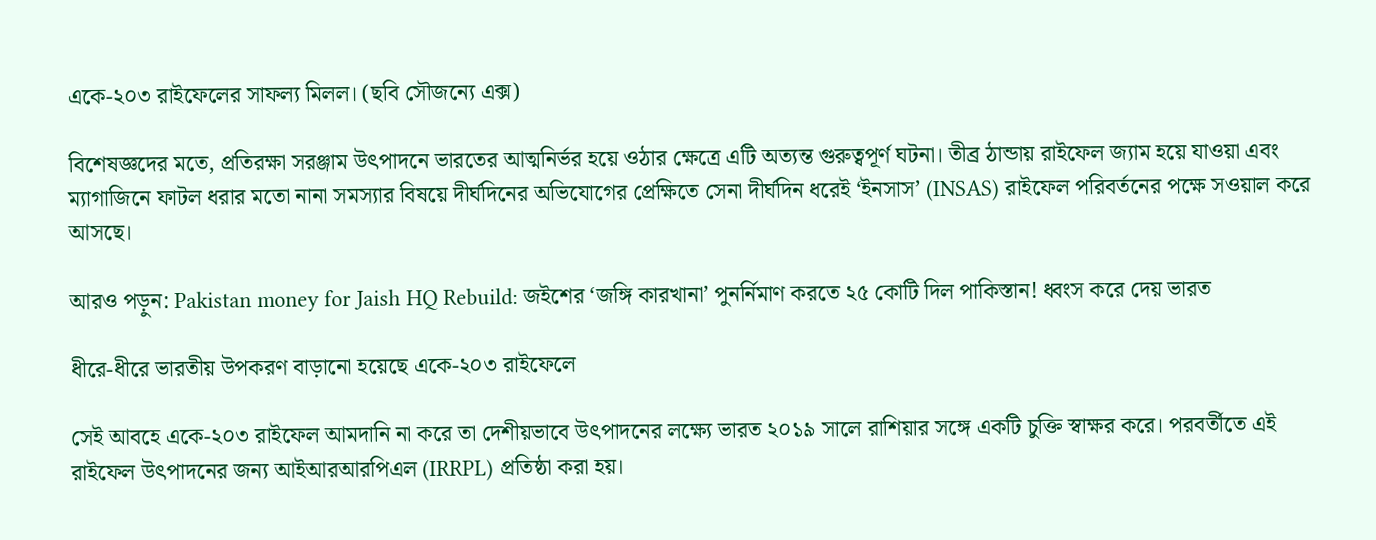একে-২০৩ রাইফেলের সাফল্য মিলল। (ছবি সৌজন্যে এক্স)

বিশেষজ্ঞদের মতে, প্রতিরক্ষা সরঞ্জাম উৎপাদনে ভারতের আত্মনির্ভর হয়ে ওঠার ক্ষেত্রে এটি অত্যন্ত গুরুত্বপূর্ণ ঘটনা। তীব্র ঠান্ডায় রাইফেল জ্যাম হয়ে যাওয়া এবং ম্যাগাজিনে ফাটল ধরার মতো নানা সমস্যার বিষয়ে দীর্ঘদিনের অভিযোগের প্রেক্ষিতে সেনা দীর্ঘদিন ধরেই ‘ইনসাস’ (INSAS) রাইফেল পরিবর্তনের পক্ষে সওয়াল করে আসছে।

আরও পড়ুন: Pakistan money for Jaish HQ Rebuild: জইশের ‘জঙ্গি কারখানা’ পুনর্নিমাণ করতে ২৫ কোটি দিল পাকিস্তান! ধ্বংস করে দেয় ভারত

ধীরে-ধীরে ভারতীয় উপকরণ বাড়ানো হয়েছে একে-২০৩ রাইফেলে

সেই আবহে একে-২০৩ রাইফেল আমদানি না করে তা দেশীয়ভাবে উৎপাদনের লক্ষ্যে ভারত ২০১৯ সালে রাশিয়ার সঙ্গে একটি চুক্তি স্বাক্ষর করে। পরবর্তীতে এই রাইফেল উৎপাদনের জন্য আইআরআরপিএল (IRRPL) প্রতিষ্ঠা করা হয়।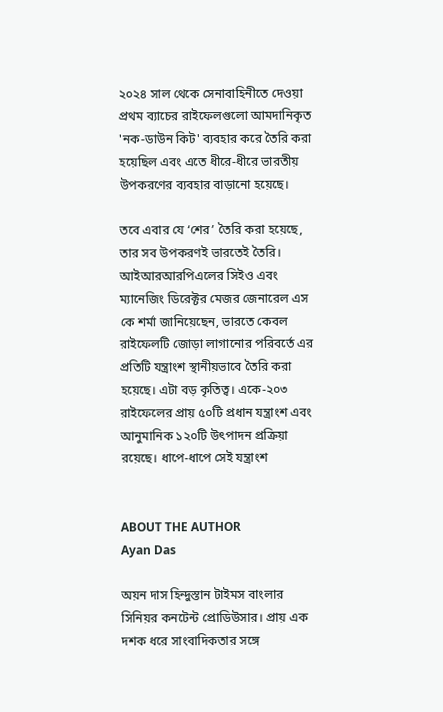২০২৪ সাল থেকে সেনাবাহিনীতে দেওয়া প্রথম ব্যাচের রাইফেলগুলো আমদানিকৃত 'নক-ডাউন কিট' ব্যবহার করে তৈরি করা হয়েছিল এবং এতে ধীরে-ধীরে ভারতীয় উপকরণের ব্যবহার বাড়ানো হয়েছে।

তবে এবার যে ‘শের’ তৈরি করা হয়েছে, তার সব উপকরণই ভারতেই তৈরি। আইআরআরপিএলের সিইও এবং ম্যানেজিং ডিরেক্টর মেজর জেনারেল এস কে শর্মা জানিয়েছেন, ভারতে কেবল রাইফেলটি জোড়া লাগানোর পরিবর্তে এর প্রতিটি যন্ত্রাংশ স্থানীয়ভাবে তৈরি করা হয়েছে। এটা বড় কৃতিত্ব। একে-২০৩ রাইফেলের প্রায় ৫০টি প্রধান যন্ত্রাংশ এবং আনুমানিক ১২০টি উৎপাদন প্রক্রিয়া রয়েছে। ধাপে-ধাপে সেই যন্ত্রাংশ


ABOUT THE AUTHOR
Ayan Das

অয়ন দাস হিন্দুস্তান টাইমস বাংলার সিনিয়র কনটেন্ট প্রোডিউসার। প্রায় এক দশক ধরে সাংবাদিকতার সঙ্গে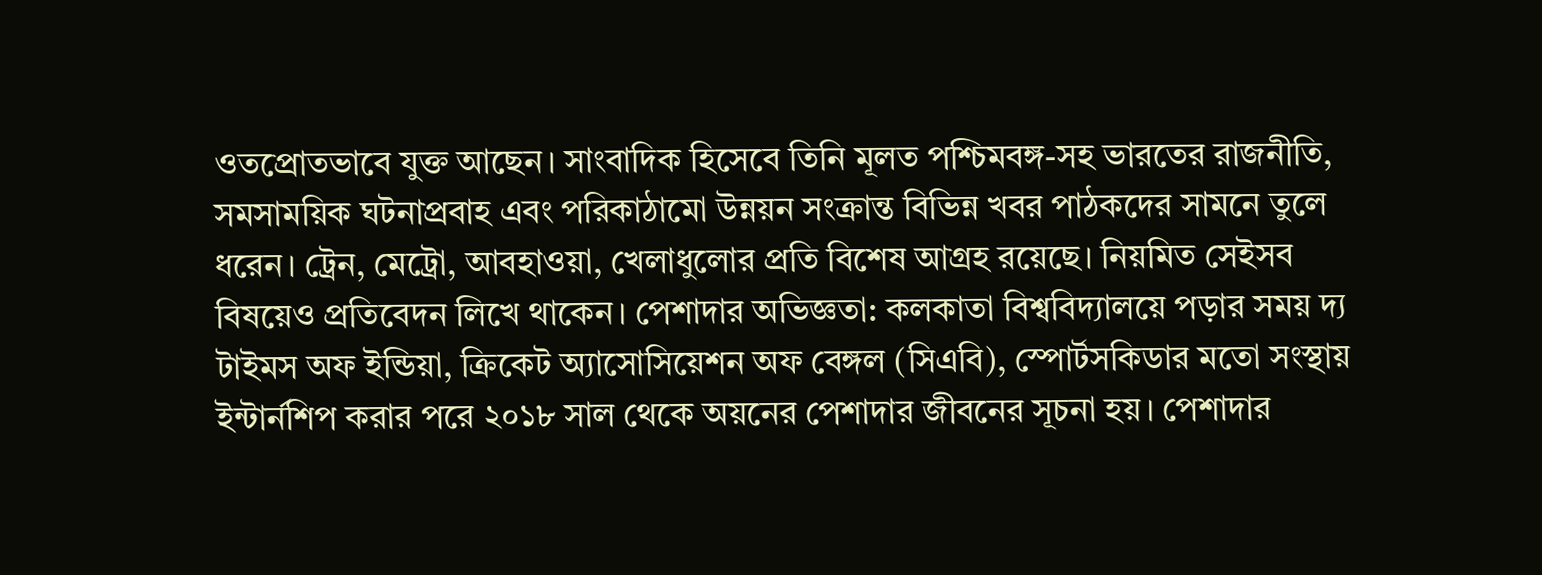ওতপ্রোতভাবে যুক্ত আছেন। সাংবাদিক হিসেবে তিনি মূলত পশ্চিমবঙ্গ-সহ ভারতের রাজনীতি, সমসাময়িক ঘটনাপ্রবাহ এবং পরিকাঠামো উন্নয়ন সংক্রান্ত বিভিন্ন খবর পাঠকদের সামনে তুলে ধরেন। ট্রেন, মেট্রো, আবহাওয়া, খেলাধুলোর প্রতি বিশেষ আগ্রহ রয়েছে। নিয়মিত সেইসব বিষয়েও প্রতিবেদন লিখে থাকেন। পেশাদার অভিজ্ঞতা: কলকাতা বিশ্ববিদ্যালয়ে পড়ার সময় দ্য টাইমস অফ ইন্ডিয়া, ক্রিকেট অ্যাসোসিয়েশন অফ বেঙ্গল (সিএবি), স্পোর্টসকিডার মতো সংস্থায় ইন্টার্নশিপ করার পরে ২০১৮ সাল থেকে অয়নের পেশাদার জীবনের সূচনা হয়। পেশাদার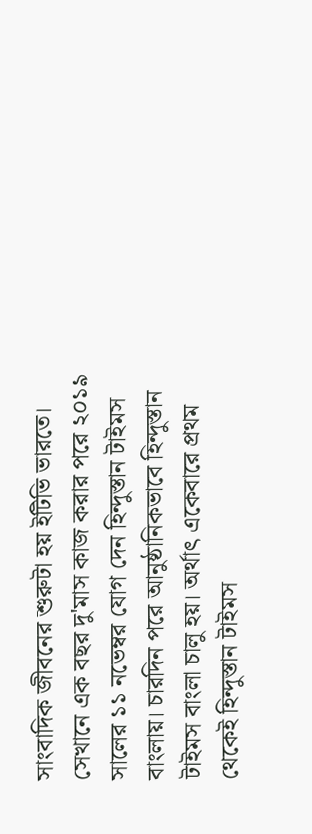সাংবাদিক জীবনের শুরুটা হয় ইটিভি ভারতে। সেখানে এক বছর দু'মাস কাজ করার পরে ২০১৯ সালের ১১ নভেম্বর যোগ দেন হিন্দুস্তান টাইমস বাংলায়। চারদিন পরে আনুষ্ঠানিকভাবে হিন্দুস্তান টাইমস বাংলা চালু হয়। অর্থাৎ একেবারে প্রথম থেকেই হিন্দুস্তান টাইমস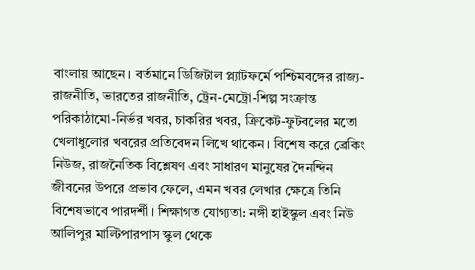বাংলায় আছেন। বর্তমানে ডিজিটাল প্ল্যাটফর্মে পশ্চিমবঙ্গের রাজ্য-রাজনীতি, ভারতের রাজনীতি, ট্রেন-মেট্রো-শিল্প সংক্রান্ত পরিকাঠামো-নির্ভর খবর, চাকরির খবর, ক্রিকেট-ফুটবলের মতো খেলাধুলোর খবরের প্রতিবেদন লিখে থাকেন। বিশেষ করে ব্রেকিং নিউজ, রাজনৈতিক বিশ্লেষণ এবং সাধারণ মানুষের দৈনন্দিন জীবনের উপরে প্রভাব ফেলে, এমন খবর লেখার ক্ষেত্রে তিনি বিশেষভাবে পারদর্শী। শিক্ষাগত যোগ্যতা: নঙ্গী হাইস্কুল এবং নিউ আলিপুর মাল্টিপারপাস স্কুল থেকে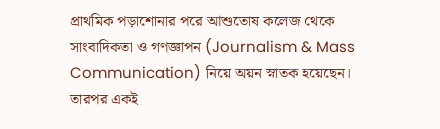প্রাথমিক পড়াশোনার পরে আশুতোষ কলেজ থেকে সাংবাদিকতা ও গণজ্ঞাপন (Journalism & Mass Communication) নিয়ে অয়ন স্নাতক হয়েছেন। তারপর একই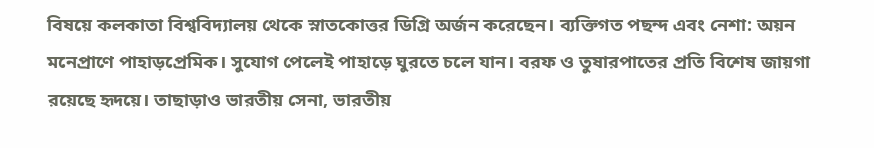বিষয়ে কলকাতা বিশ্ববিদ্যালয় থেকে স্নাতকোত্তর ডিগ্রি অর্জন করেছেন। ব্যক্তিগত পছন্দ এবং নেশা: অয়ন মনেপ্রাণে পাহাড়প্রেমিক। সুযোগ পেলেই পাহাড়ে ঘুরতে চলে যান। বরফ ও তুষারপাতের প্রতি বিশেষ জায়গা রয়েছে হৃদয়ে। তাছাড়াও ভারতীয় সেনা, ভারতীয়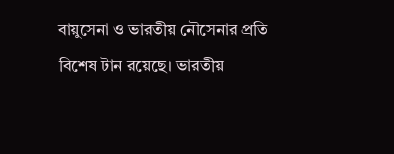বায়ুসেনা ও ভারতীয় নৌসেনার প্রতি বিশেষ টান রয়েছে। ভারতীয়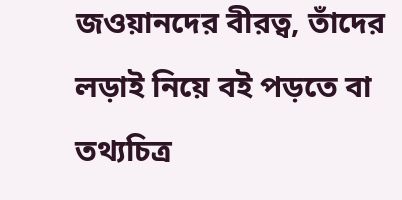জওয়ানদের বীরত্ব, তাঁদের লড়াই নিয়ে বই পড়তে বা তথ্যচিত্র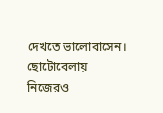দেখতে ভালোবাসেন। ছোটোবেলায় নিজেরও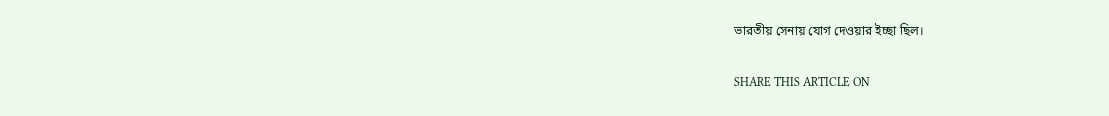ভারতীয় সেনায় যোগ দেওয়ার ইচ্ছা ছিল।

SHARE THIS ARTICLE ON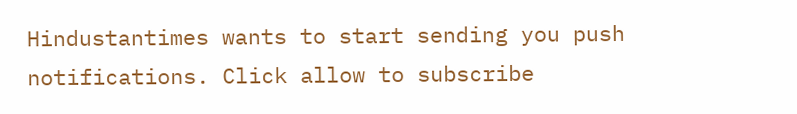Hindustantimes wants to start sending you push notifications. Click allow to subscribe